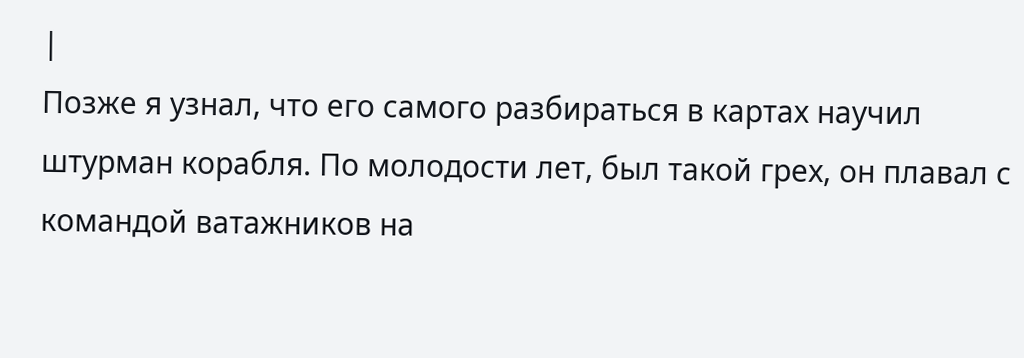|
Позже я узнал, что его самого разбираться в картах научил штурман корабля. По молодости лет, был такой грех, он плавал с командой ватажников на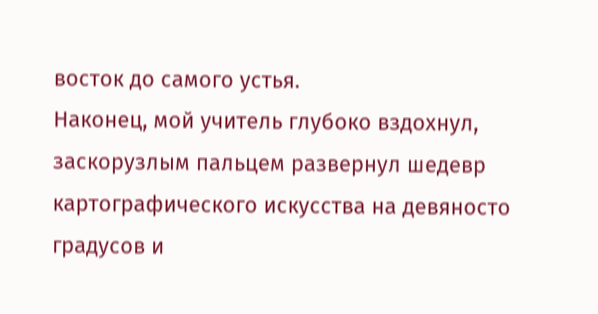восток до самого устья.
Наконец, мой учитель глубоко вздохнул, заскорузлым пальцем развернул шедевр картографического искусства на девяносто градусов и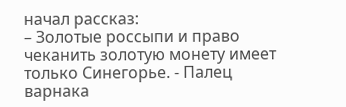начал рассказ:
– Золотые россыпи и право чеканить золотую монету имеет только Синегорье. - Палец варнака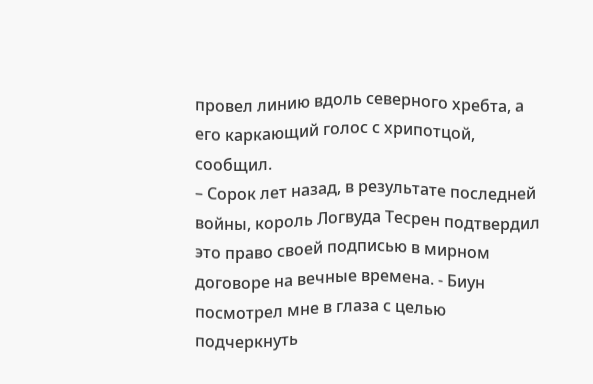провел линию вдоль северного хребта, а его каркающий голос с хрипотцой, сообщил.
– Сорок лет назад, в результате последней войны, король Логвуда Тесрен подтвердил это право своей подписью в мирном договоре на вечные времена. - Биун посмотрел мне в глаза с целью подчеркнуть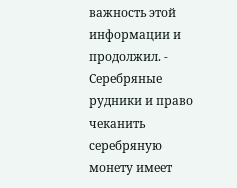важность этой информации и продолжил. - Серебряные рудники и право чеканить серебряную монету имеет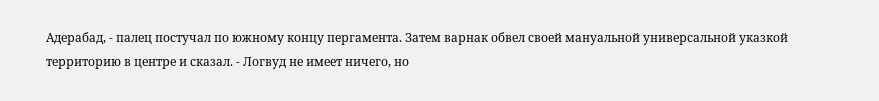Адерабад, - палец постучал по южному концу пергамента. Затем варнак обвел своей мануальной универсальной указкой территорию в центре и сказал. - Логвуд не имеет ничего, но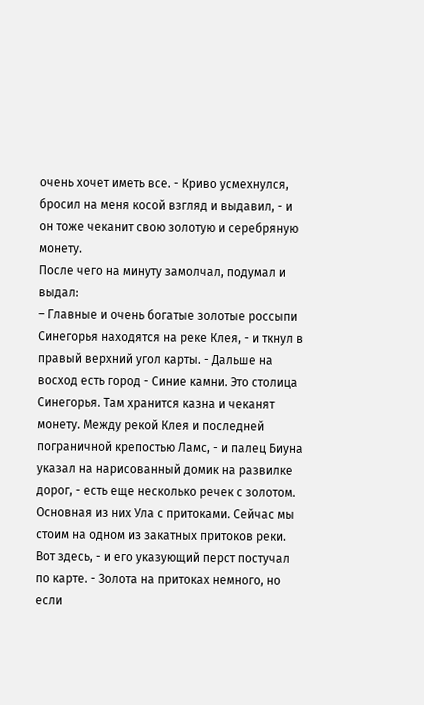очень хочет иметь все. - Криво усмехнулся, бросил на меня косой взгляд и выдавил, - и он тоже чеканит свою золотую и серебряную монету.
После чего на минуту замолчал, подумал и выдал:
– Главные и очень богатые золотые россыпи Синегорья находятся на реке Клея, - и ткнул в правый верхний угол карты. - Дальше на восход есть город - Синие камни. Это столица Синегорья. Там хранится казна и чеканят монету. Между рекой Клея и последней пограничной крепостью Ламс, - и палец Биуна указал на нарисованный домик на развилке дорог, - есть еще несколько речек с золотом. Основная из них Ула с притоками. Сейчас мы стоим на одном из закатных притоков реки. Вот здесь, - и его указующий перст постучал по карте. - Золота на притоках немного, но если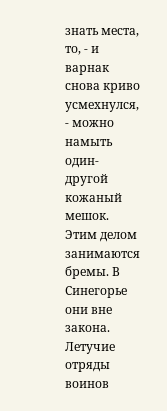знать места, то, - и варнак снова криво усмехнулся, - можно намыть один-другой кожаный мешок. Этим делом занимаются бремы. В Синегорье они вне закона. Летучие отряды воинов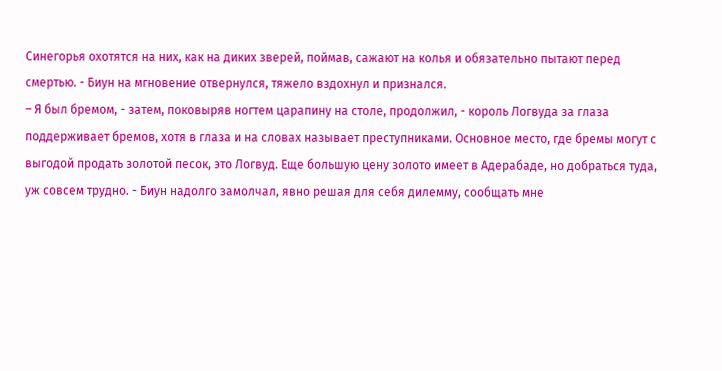Синегорья охотятся на них, как на диких зверей, поймав, сажают на колья и обязательно пытают перед смертью. - Биун на мгновение отвернулся, тяжело вздохнул и признался.
– Я был бремом, - затем, поковыряв ногтем царапину на столе, продолжил, - король Логвуда за глаза поддерживает бремов, хотя в глаза и на словах называет преступниками. Основное место, где бремы могут с выгодой продать золотой песок, это Логвуд. Еще большую цену золото имеет в Адерабаде, но добраться туда, уж совсем трудно. - Биун надолго замолчал, явно решая для себя дилемму, сообщать мне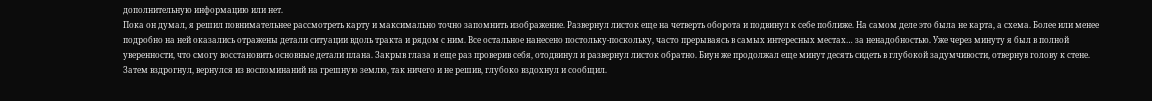дополнительную информацию или нет.
Пока он думал, я решил повнимательнее рассмотреть карту и максимально точно запомнить изображение. Развернул листок еще на четверть оборота и подвинул к себе поближе. На самом деле это была не карта, а схема. Более или менее подробно на ней оказались отражены детали ситуации вдоль тракта и рядом с ним. Все остальное нанесено постольку-поскольку, часто прерываясь в самых интересных местах… за ненадобностью. Уже через минуту я был в полной уверенности, что смогу восстановить основные детали плана. Закрыв глаза и еще раз проверив себя, отодвинул и развернул листок обратно. Биун же продолжал еще минут десять сидеть в глубокой задумчивости, отвернув голову к стене. Затем вздрогнул, вернулся из воспоминаний на грешную землю, так ничего и не решив, глубоко вздохнул и сообщил.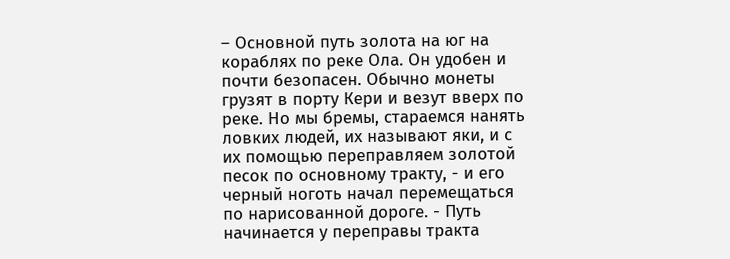– Основной путь золота на юг на кораблях по реке Ола. Он удобен и почти безопасен. Обычно монеты грузят в порту Кери и везут вверх по реке. Но мы бремы, стараемся нанять ловких людей, их называют яки, и с их помощью переправляем золотой песок по основному тракту, - и его черный ноготь начал перемещаться по нарисованной дороге. - Путь начинается у переправы тракта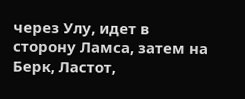через Улу, идет в сторону Ламса, затем на Берк, Ластот,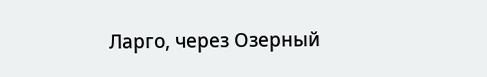Ларго, через Озерный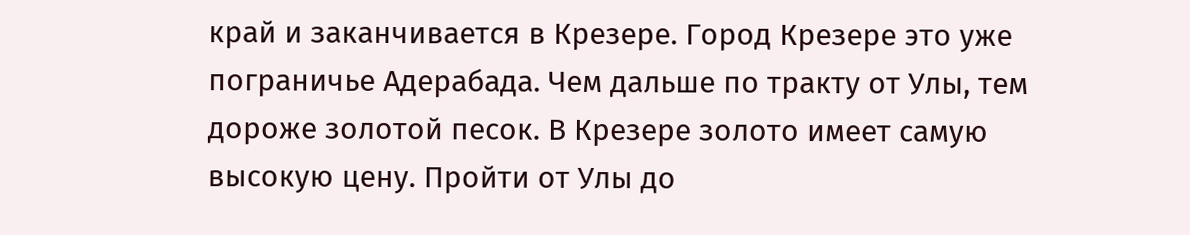край и заканчивается в Крезере. Город Крезере это уже пограничье Адерабада. Чем дальше по тракту от Улы, тем дороже золотой песок. В Крезере золото имеет самую высокую цену. Пройти от Улы до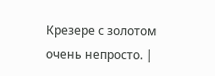Крезере с золотом очень непросто. |